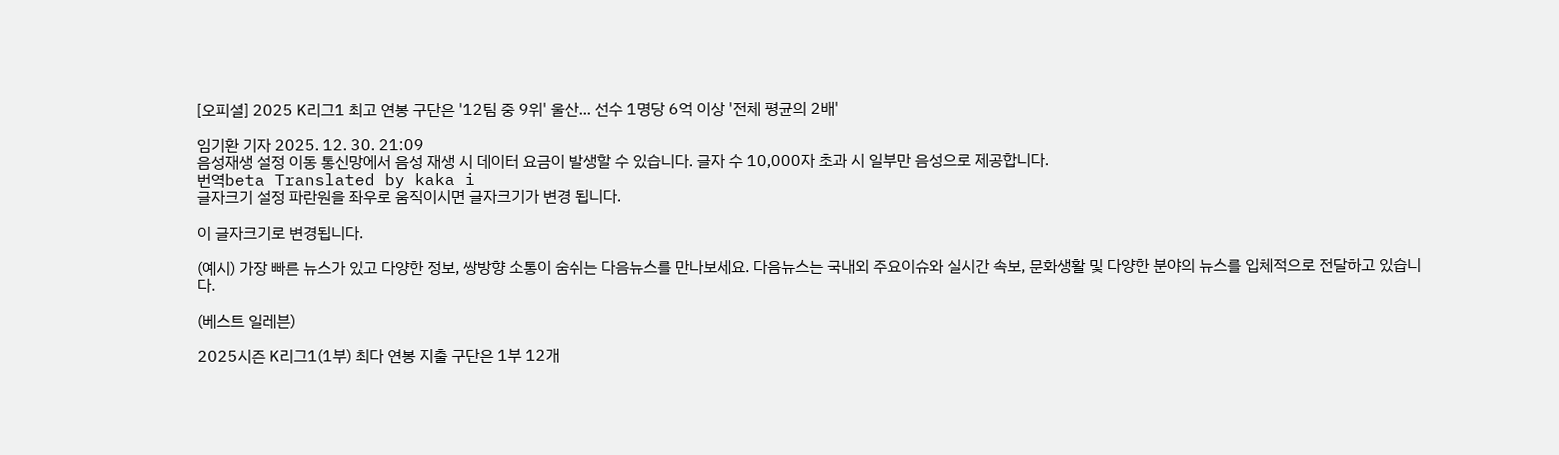[오피셜] 2025 K리그1 최고 연봉 구단은 '12팀 중 9위' 울산... 선수 1명당 6억 이상 '전체 평균의 2배'

임기환 기자 2025. 12. 30. 21:09
음성재생 설정 이동 통신망에서 음성 재생 시 데이터 요금이 발생할 수 있습니다. 글자 수 10,000자 초과 시 일부만 음성으로 제공합니다.
번역beta Translated by kaka i
글자크기 설정 파란원을 좌우로 움직이시면 글자크기가 변경 됩니다.

이 글자크기로 변경됩니다.

(예시) 가장 빠른 뉴스가 있고 다양한 정보, 쌍방향 소통이 숨쉬는 다음뉴스를 만나보세요. 다음뉴스는 국내외 주요이슈와 실시간 속보, 문화생활 및 다양한 분야의 뉴스를 입체적으로 전달하고 있습니다.

(베스트 일레븐)

2025시즌 K리그1(1부) 최다 연봉 지출 구단은 1부 12개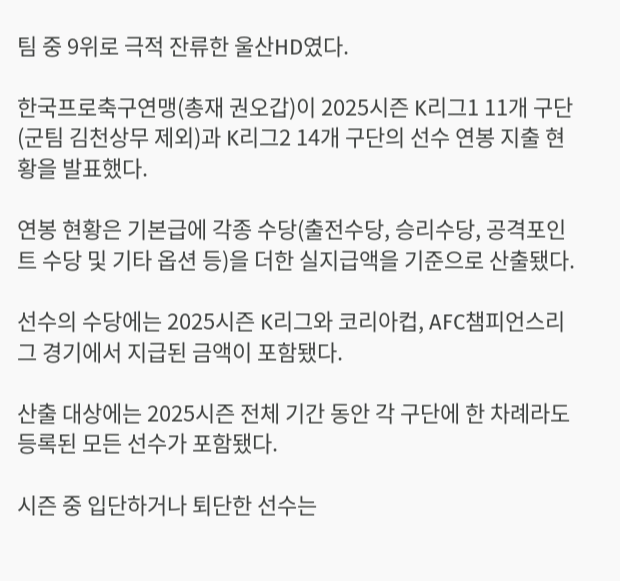팀 중 9위로 극적 잔류한 울산HD였다.

한국프로축구연맹(총재 권오갑)이 2025시즌 K리그1 11개 구단(군팀 김천상무 제외)과 K리그2 14개 구단의 선수 연봉 지출 현황을 발표했다.

연봉 현황은 기본급에 각종 수당(출전수당, 승리수당, 공격포인트 수당 및 기타 옵션 등)을 더한 실지급액을 기준으로 산출됐다.

선수의 수당에는 2025시즌 K리그와 코리아컵, AFC챔피언스리그 경기에서 지급된 금액이 포함됐다.

산출 대상에는 2025시즌 전체 기간 동안 각 구단에 한 차례라도 등록된 모든 선수가 포함됐다.

시즌 중 입단하거나 퇴단한 선수는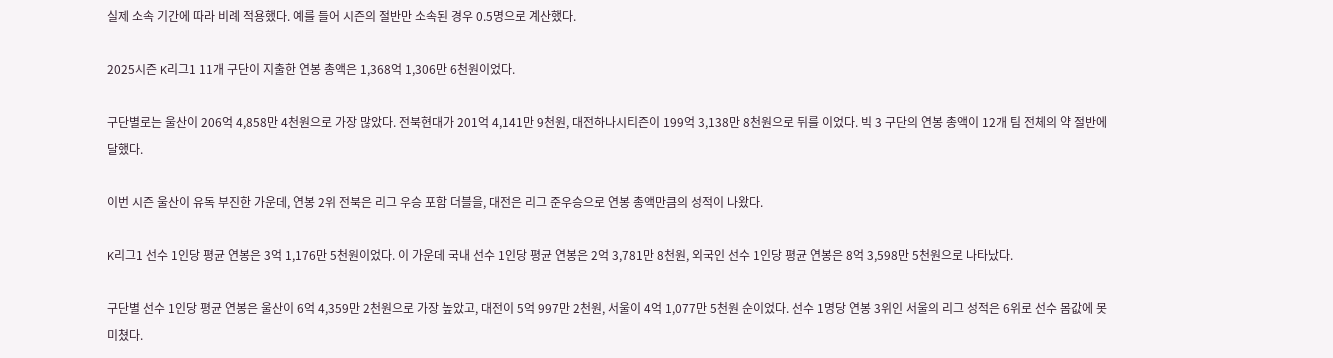실제 소속 기간에 따라 비례 적용했다. 예를 들어 시즌의 절반만 소속된 경우 0.5명으로 계산했다.

2025시즌 K리그1 11개 구단이 지출한 연봉 총액은 1,368억 1,306만 6천원이었다.

구단별로는 울산이 206억 4,858만 4천원으로 가장 많았다. 전북현대가 201억 4,141만 9천원, 대전하나시티즌이 199억 3,138만 8천원으로 뒤를 이었다. 빅 3 구단의 연봉 총액이 12개 팀 전체의 약 절반에 달했다.

이번 시즌 울산이 유독 부진한 가운데, 연봉 2위 전북은 리그 우승 포함 더블을, 대전은 리그 준우승으로 연봉 총액만큼의 성적이 나왔다.

K리그1 선수 1인당 평균 연봉은 3억 1,176만 5천원이었다. 이 가운데 국내 선수 1인당 평균 연봉은 2억 3,781만 8천원, 외국인 선수 1인당 평균 연봉은 8억 3,598만 5천원으로 나타났다.

구단별 선수 1인당 평균 연봉은 울산이 6억 4,359만 2천원으로 가장 높았고, 대전이 5억 997만 2천원, 서울이 4억 1,077만 5천원 순이었다. 선수 1명당 연봉 3위인 서울의 리그 성적은 6위로 선수 몸값에 못 미쳤다.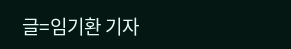글=임기환 기자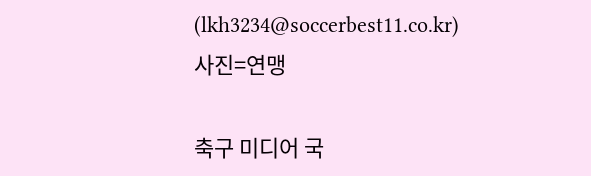(lkh3234@soccerbest11.co.kr)
사진=연맹

축구 미디어 국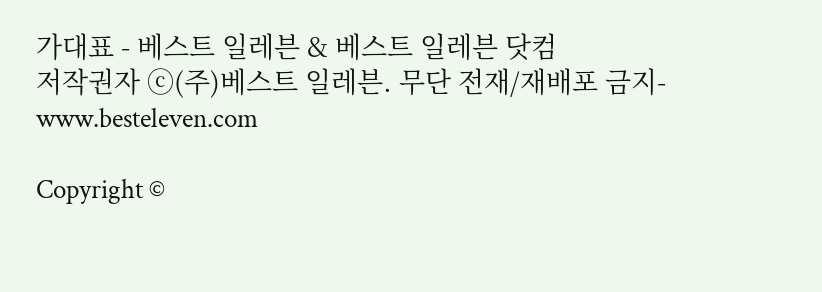가대표 - 베스트 일레븐 & 베스트 일레븐 닷컴
저작권자 ⓒ(주)베스트 일레븐. 무단 전재/재배포 금지-www.besteleven.com

Copyright ©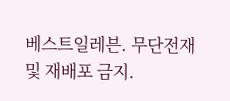베스트일레븐. 무단전재 및 재배포 금지.